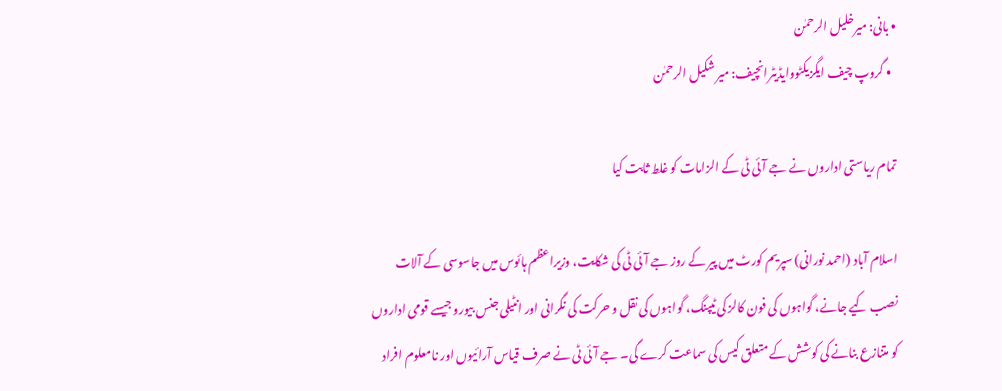• بانی: میرخلیل الرحمٰن
  • گروپ چیف ایگزیکٹووایڈیٹرانچیف: میر شکیل الرحمٰن

تمام ریاستی اداروں نے جے آئی ٹی کے الزامات کو غلط ثابت کیا

اسلام آباد (احمد نورانی) سپریم کورٹ میں پیر کے روز جے آئی ٹی کی شکایت، وزیراعظم ہائوس میں جاسوسی کے آلات نصب کیے جانے، گواہوں کی فون کالز کی ٹیپنگ، گواہوں کی نقل و حرکت کی نگرانی اور انٹیلی جنس بیورو جیسے قومی اداروں کو متنازع بنانے کی کوشش کے متعلق کیس کی سماعت کرے گی۔ جے آئی ٹی نے صرف قیاس آرائیوں اور نامعلوم افراد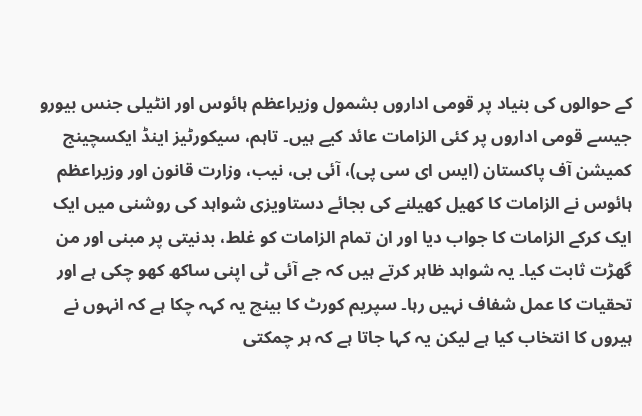کے حوالوں کی بنیاد پر قومی اداروں بشمول وزیراعظم ہائوس اور انٹیلی جنس بیورو جیسے قومی اداروں پر کئی الزامات عائد کیے ہیں۔ تاہم، سیکورٹیز اینڈ ایکسچینج کمیشن آف پاکستان (ایس ای سی پی)، آئی بی، نیب، وزارت قانون اور وزیراعظم ہائوس نے الزامات کا کھیل کھیلنے کی بجائے دستاویزی شواہد کی روشنی میں ایک ایک کرکے الزامات کا جواب دیا اور ان تمام الزامات کو غلط، بدنیتی پر مبنی اور من گھڑت ثابت کیا۔ یہ شواہد ظاہر کرتے ہیں کہ جے آئی ٹی اپنی ساکھ کھو چکی ہے اور تحقیات کا عمل شفاف نہیں رہا۔ سپریم کورٹ کا بینچ یہ کہہ چکا ہے کہ انہوں نے ہیروں کا انتخاب کیا ہے لیکن یہ کہا جاتا ہے کہ ہر چمکتی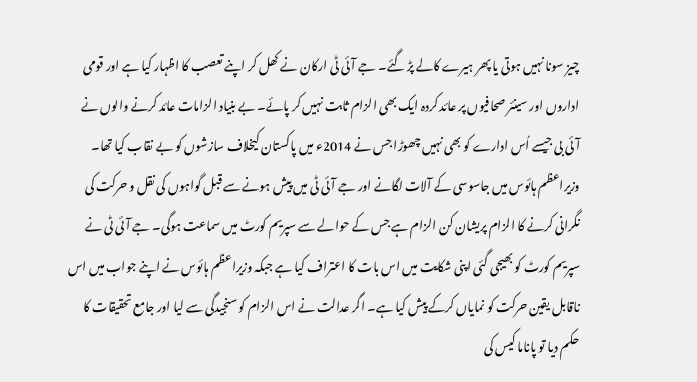چیز سونا نہیں ہوتی یا پھر ہیرے کالے پڑ گئے۔ جے آئی ٹی ارکان نے کھل کر اپنے تعصب کا اظہار کیا ہے اور قومی اداروں اور سینئر صحافیوں پر عائد کردہ ایک بھی الزام ثابت نہیں کر پائے۔ بے بنیاد الزامات عائد کرنے والوں نے آئی بی جیسے اُس ادارے کو بھی نہیں چھوڑا جس نے 2014ء میں پاکستان کیخلاف سازشوں کو بے نقاب کیا تھا۔ وزیراعظم ہائوس میں جاسوسی کے آلات لگانے اور جے آئی ٹی میں پیش ہونے سے قبل گواہوں کی نقل و حرکت کی نگرانی کرنے کا الزام پریشان کن الزام ہے جس کے حوالے سے سپریم کورٹ میں سماعت ہوگی۔ جے آئی ٹی نے سپریم کورٹ کو بھیجی گئی اپنی شکایت میں اس بات کا اعتراف کیا ہے جبکہ وزیراعظم ہائوس نے اپنے جواب میں اس ناقابل یقین حرکت کو نمایاں کرکے پیش کیا ہے۔ اگر عدالت نے اس الزام کو سنجیدگی سے لیا اور جامع تحقیقات کا حکم دیا تو پاناما کیس کی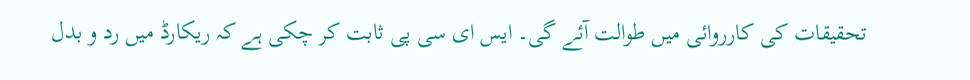تحقیقات کی کارروائی میں طوالت آئے گی۔ ایس ای سی پی ثابت کر چکی ہے کہ ریکارڈ میں رد و بدل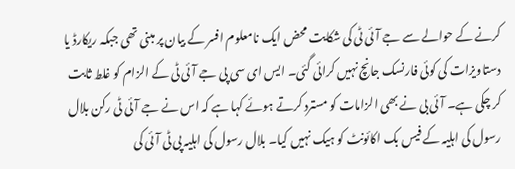کرنے کے حوالے سے جے آئی ٹی کی شکایت محض ایک نامعلوم افسر کے بیان پر مبنی تھی جبکہ ریکارڈ یا دستاویزات کی کوئی فارنسک جانچ نہیں کرائی گئی۔ ایس ای سی پی جے آئی ٹی کے الزام کو غلط ثابت کر چکی ہے۔ آئی بی نے بھی الزامات کو مسترد کرتے ہوئے کہا ہے کہ اس نے جے آئی ٹی رکن بلال رسول کی اہلیہ کے فیس بک اکائونٹ کو ہیک نہیں کیا۔ بلال رسول کی اہلیہ پی ٹی آئی کی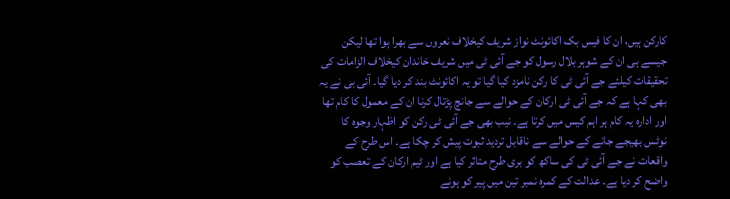کارکن ہیں، ان کا فیس بک اکائونٹ نواز شریف کیخلاف نعروں سے بھرا ہوا تھا لیکن جیسے ہی ان کے شوہر بلال رسول کو جے آئی ٹی میں شریف خاندان کیخلاف الزامات کی تحقیقات کیلئے جے آئی ٹی کا رکن نامزد کیا گیا تو یہ اکائونٹ بند کر دیا گیا۔ آئی بی نے یہ بھی کہا ہے کہ جے آئی ٹی ارکان کے حوالے سے جانچ پڑتال کرنا ان کے معمول کا کام تھا اور ادارہ یہ کام ہر اہم کیس میں کرتا ہے۔ نیب بھی جے آئی ٹی رکن کو اظہار وجوہ کا نوٹس بھیجے جانے کے حوالے سے ناقابل تردید ثبوت پیش کر چکا ہے۔ اس طرح کے واقعات نے جے آئی ٹی کی ساکھ کو بری طرح متاثر کیا ہے اور ٹیم ارکان کے تعصب کو واضح کر دیا ہے۔ عدالت کے کمرہ نمبر تین میں پیر کو ہونے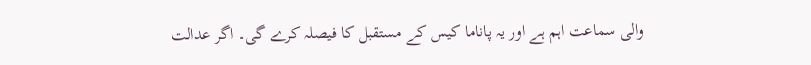والی سماعت اہم ہے اور یہ پاناما کیس کے مستقبل کا فیصلہ کرے گی۔ اگر عدالت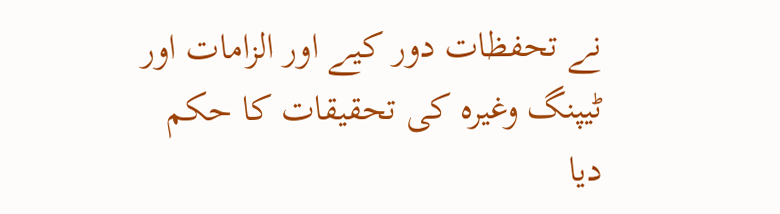نے تحفظات دور کیے اور الزامات اور ٹیپنگ وغیرہ کی تحقیقات کا حکم دیا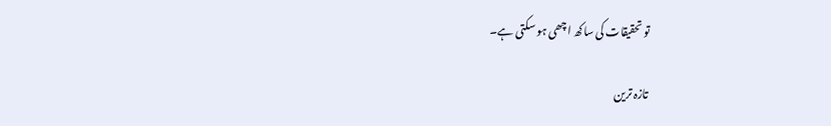تو تحقیقات کی ساکھ اچھی ہو سکتی ہے۔

تازہ ترین